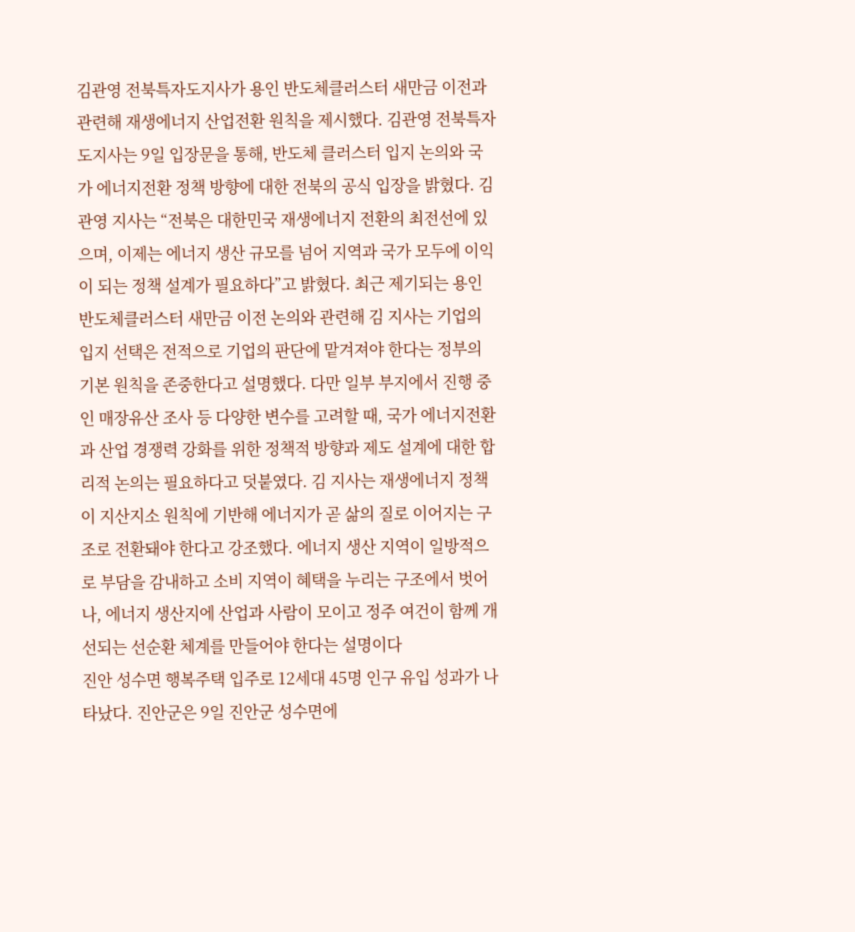김관영 전북특자도지사가 용인 반도체클러스터 새만금 이전과 관련해 재생에너지 산업전환 원칙을 제시했다. 김관영 전북특자도지사는 9일 입장문을 통해, 반도체 클러스터 입지 논의와 국가 에너지전환 정책 방향에 대한 전북의 공식 입장을 밝혔다. 김관영 지사는 “전북은 대한민국 재생에너지 전환의 최전선에 있으며, 이제는 에너지 생산 규모를 넘어 지역과 국가 모두에 이익이 되는 정책 설계가 필요하다”고 밝혔다. 최근 제기되는 용인 반도체클러스터 새만금 이전 논의와 관련해 김 지사는 기업의 입지 선택은 전적으로 기업의 판단에 맡겨져야 한다는 정부의 기본 원칙을 존중한다고 설명했다. 다만 일부 부지에서 진행 중인 매장유산 조사 등 다양한 변수를 고려할 때, 국가 에너지전환과 산업 경쟁력 강화를 위한 정책적 방향과 제도 설계에 대한 합리적 논의는 필요하다고 덧붙였다. 김 지사는 재생에너지 정책이 지산지소 원칙에 기반해 에너지가 곧 삶의 질로 이어지는 구조로 전환돼야 한다고 강조했다. 에너지 생산 지역이 일방적으로 부담을 감내하고 소비 지역이 혜택을 누리는 구조에서 벗어나, 에너지 생산지에 산업과 사람이 모이고 정주 여건이 함께 개선되는 선순환 체계를 만들어야 한다는 설명이다
진안 성수면 행복주택 입주로 12세대 45명 인구 유입 성과가 나타났다. 진안군은 9일 진안군 성수면에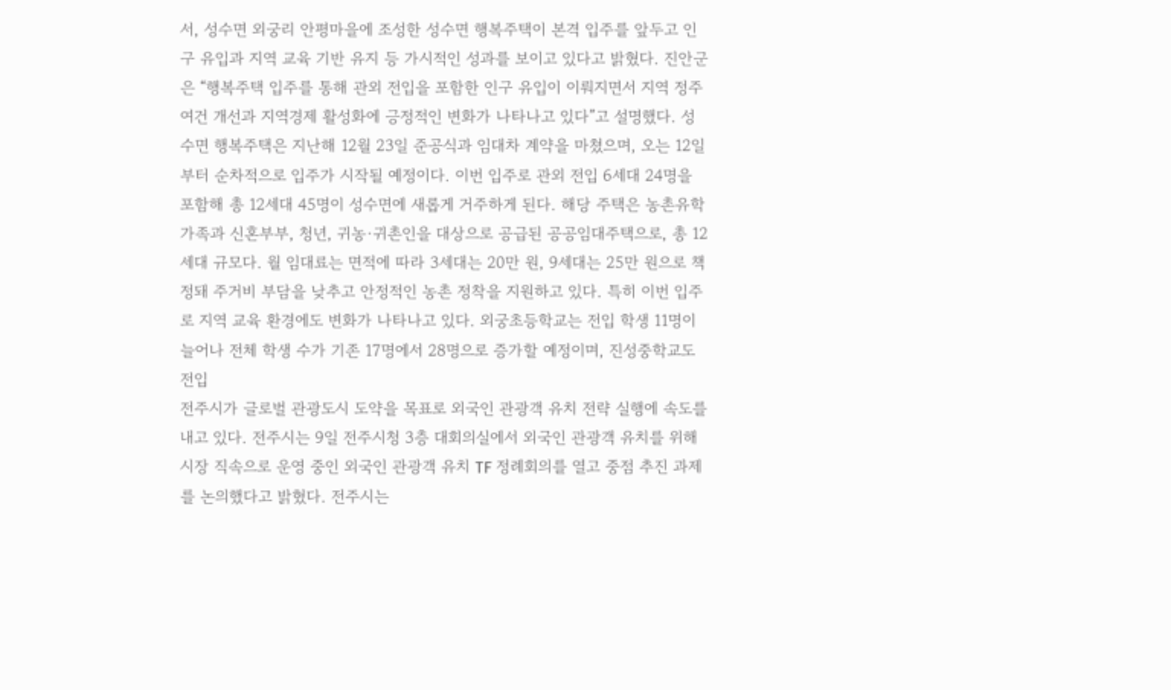서, 성수면 외궁리 안평마을에 조성한 성수면 행복주택이 본격 입주를 앞두고 인구 유입과 지역 교육 기반 유지 등 가시적인 성과를 보이고 있다고 밝혔다. 진안군은 “행복주택 입주를 통해 관외 전입을 포함한 인구 유입이 이뤄지면서 지역 정주 여건 개선과 지역경제 활성화에 긍정적인 변화가 나타나고 있다”고 설명했다. 성수면 행복주택은 지난해 12월 23일 준공식과 임대차 계약을 마쳤으며, 오는 12일부터 순차적으로 입주가 시작될 예정이다. 이번 입주로 관외 전입 6세대 24명을 포함해 총 12세대 45명이 성수면에 새롭게 거주하게 된다. 해당 주택은 농촌유학 가족과 신혼부부, 청년, 귀농·귀촌인을 대상으로 공급된 공공임대주택으로, 총 12세대 규모다. 월 임대료는 면적에 따라 3세대는 20만 원, 9세대는 25만 원으로 책정돼 주거비 부담을 낮추고 안정적인 농촌 정착을 지원하고 있다. 특히 이번 입주로 지역 교육 환경에도 변화가 나타나고 있다. 외궁초등학교는 전입 학생 11명이 늘어나 전체 학생 수가 기존 17명에서 28명으로 증가할 예정이며, 진성중학교도 전입
전주시가 글로벌 관광도시 도약을 목표로 외국인 관광객 유치 전략 실행에 속도를 내고 있다. 전주시는 9일 전주시청 3층 대회의실에서 외국인 관광객 유치를 위해 시장 직속으로 운영 중인 외국인 관광객 유치 TF 정례회의를 열고 중점 추진 과제를 논의했다고 밝혔다. 전주시는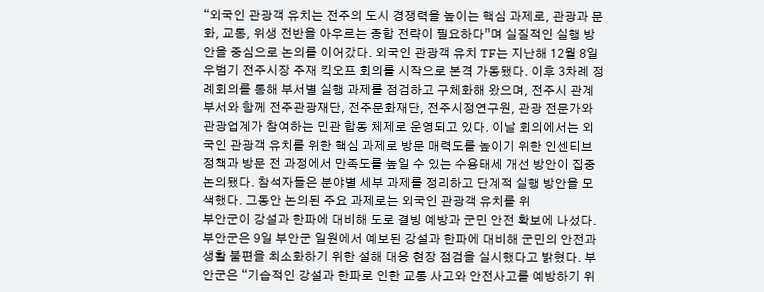“외국인 관광객 유치는 전주의 도시 경쟁력을 높이는 핵심 과제로, 관광과 문화, 교통, 위생 전반을 아우르는 종합 전략이 필요하다”며 실질적인 실행 방안을 중심으로 논의를 이어갔다. 외국인 관광객 유치 TF는 지난해 12월 8일 우범기 전주시장 주재 킥오프 회의를 시작으로 본격 가동됐다. 이후 3차례 정례회의를 통해 부서별 실행 과제를 점검하고 구체화해 왔으며, 전주시 관계 부서와 함께 전주관광재단, 전주문화재단, 전주시정연구원, 관광 전문가와 관광업계가 참여하는 민관 합동 체제로 운영되고 있다. 이날 회의에서는 외국인 관광객 유치를 위한 핵심 과제로 방문 매력도를 높이기 위한 인센티브 정책과 방문 전 과정에서 만족도를 높일 수 있는 수용태세 개선 방안이 집중 논의됐다. 참석자들은 분야별 세부 과제를 정리하고 단계적 실행 방안을 모색했다. 그동안 논의된 주요 과제로는 외국인 관광객 유치를 위
부안군이 강설과 한파에 대비해 도로 결빙 예방과 군민 안전 확보에 나섰다. 부안군은 9일 부안군 일원에서 예보된 강설과 한파에 대비해 군민의 안전과 생활 불편을 최소화하기 위한 설해 대응 현장 점검을 실시했다고 밝혔다. 부안군은 “기습적인 강설과 한파로 인한 교통 사고와 안전사고를 예방하기 위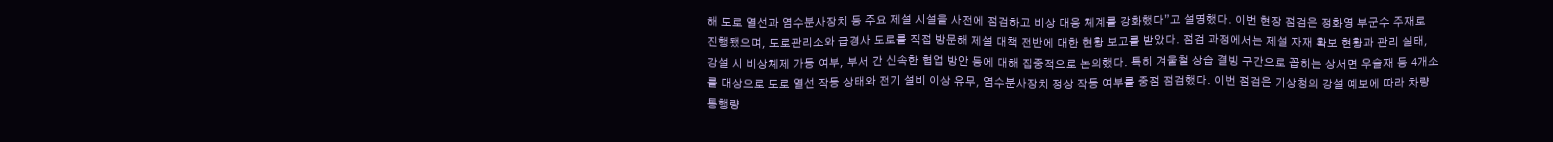해 도로 열선과 염수분사장치 등 주요 제설 시설을 사전에 점검하고 비상 대응 체계를 강화했다”고 설명했다. 이번 현장 점검은 정화영 부군수 주재로 진행됐으며, 도로관리소와 급경사 도로를 직접 방문해 제설 대책 전반에 대한 현황 보고를 받았다. 점검 과정에서는 제설 자재 확보 현황과 관리 실태, 강설 시 비상체제 가동 여부, 부서 간 신속한 협업 방안 등에 대해 집중적으로 논의했다. 특히 겨울철 상습 결빙 구간으로 꼽히는 상서면 우슬재 등 4개소를 대상으로 도로 열선 작동 상태와 전기 설비 이상 유무, 염수분사장치 정상 작동 여부를 중점 점검했다. 이번 점검은 기상청의 강설 예보에 따라 차량 통행량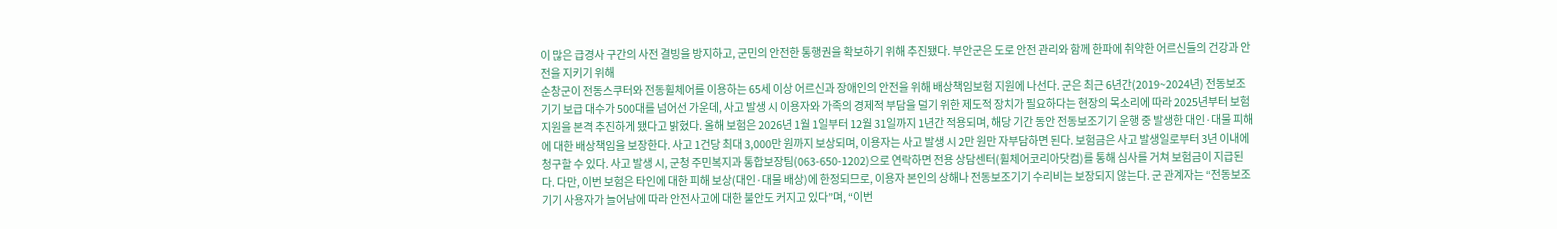이 많은 급경사 구간의 사전 결빙을 방지하고, 군민의 안전한 통행권을 확보하기 위해 추진됐다. 부안군은 도로 안전 관리와 함께 한파에 취약한 어르신들의 건강과 안전을 지키기 위해
순창군이 전동스쿠터와 전동휠체어를 이용하는 65세 이상 어르신과 장애인의 안전을 위해 배상책임보험 지원에 나선다. 군은 최근 6년간(2019~2024년) 전동보조기기 보급 대수가 500대를 넘어선 가운데, 사고 발생 시 이용자와 가족의 경제적 부담을 덜기 위한 제도적 장치가 필요하다는 현장의 목소리에 따라 2025년부터 보험 지원을 본격 추진하게 됐다고 밝혔다. 올해 보험은 2026년 1월 1일부터 12월 31일까지 1년간 적용되며, 해당 기간 동안 전동보조기기 운행 중 발생한 대인·대물 피해에 대한 배상책임을 보장한다. 사고 1건당 최대 3,000만 원까지 보상되며, 이용자는 사고 발생 시 2만 원만 자부담하면 된다. 보험금은 사고 발생일로부터 3년 이내에 청구할 수 있다. 사고 발생 시, 군청 주민복지과 통합보장팀(063-650-1202)으로 연락하면 전용 상담센터(휠체어코리아닷컴)를 통해 심사를 거쳐 보험금이 지급된다. 다만, 이번 보험은 타인에 대한 피해 보상(대인·대물 배상)에 한정되므로, 이용자 본인의 상해나 전동보조기기 수리비는 보장되지 않는다. 군 관계자는 “전동보조기기 사용자가 늘어남에 따라 안전사고에 대한 불안도 커지고 있다”며, “이번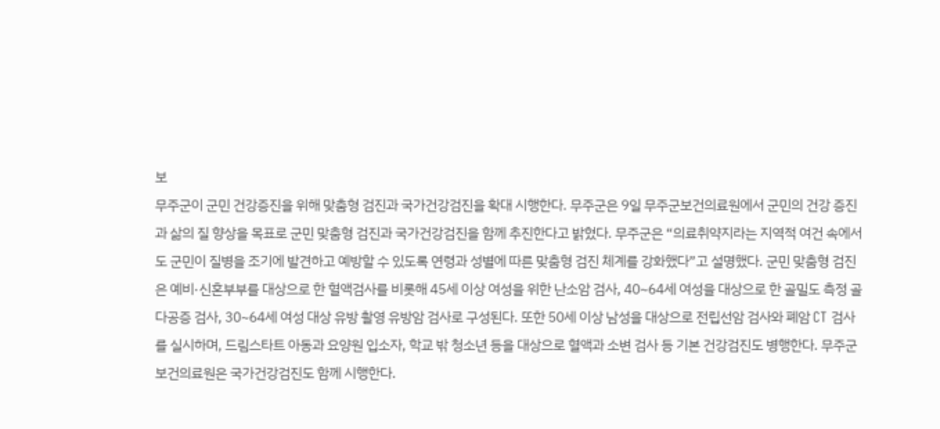보
무주군이 군민 건강증진을 위해 맞춤형 검진과 국가건강검진을 확대 시행한다. 무주군은 9일 무주군보건의료원에서 군민의 건강 증진과 삶의 질 향상을 목표로 군민 맞춤형 검진과 국가건강검진을 함께 추진한다고 밝혔다. 무주군은 “의료취약지라는 지역적 여건 속에서도 군민이 질병을 조기에 발견하고 예방할 수 있도록 연령과 성별에 따른 맞춤형 검진 체계를 강화했다”고 설명했다. 군민 맞춤형 검진은 예비·신혼부부를 대상으로 한 혈액검사를 비롯해 45세 이상 여성을 위한 난소암 검사, 40~64세 여성을 대상으로 한 골밀도 측정 골다공증 검사, 30~64세 여성 대상 유방 촬영 유방암 검사로 구성된다. 또한 50세 이상 남성을 대상으로 전립선암 검사와 폐암 CT 검사를 실시하며, 드림스타트 아동과 요양원 입소자, 학교 밖 청소년 등을 대상으로 혈액과 소변 검사 등 기본 건강검진도 병행한다. 무주군보건의료원은 국가건강검진도 함께 시행한다.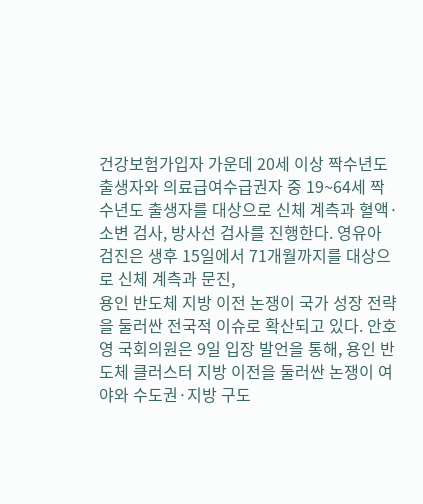건강보험가입자 가운데 20세 이상 짝수년도 출생자와 의료급여수급권자 중 19~64세 짝수년도 출생자를 대상으로 신체 계측과 혈액·소변 검사, 방사선 검사를 진행한다. 영유아 검진은 생후 15일에서 71개월까지를 대상으로 신체 계측과 문진,
용인 반도체 지방 이전 논쟁이 국가 성장 전략을 둘러싼 전국적 이슈로 확산되고 있다. 안호영 국회의원은 9일 입장 발언을 통해, 용인 반도체 클러스터 지방 이전을 둘러싼 논쟁이 여야와 수도권·지방 구도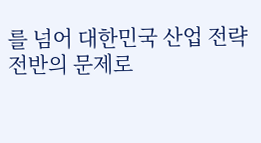를 넘어 대한민국 산업 전략 전반의 문제로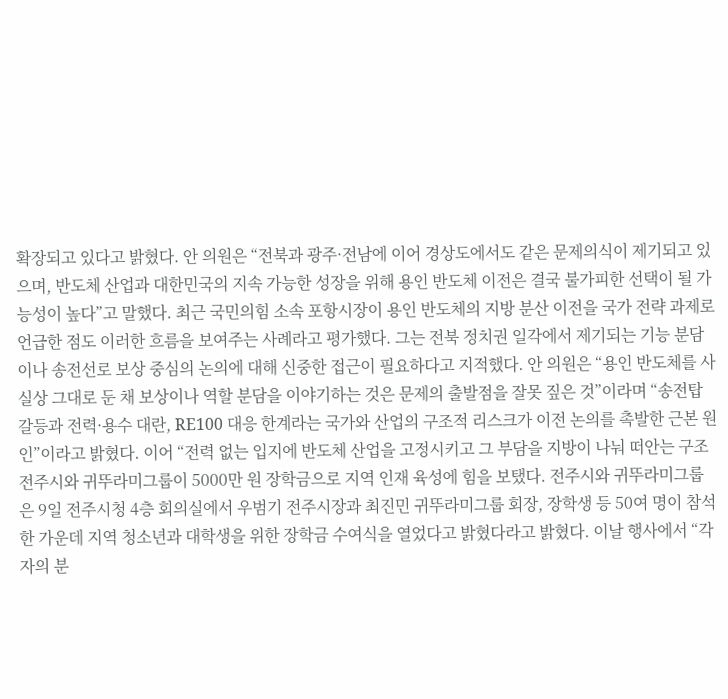확장되고 있다고 밝혔다. 안 의원은 “전북과 광주·전남에 이어 경상도에서도 같은 문제의식이 제기되고 있으며, 반도체 산업과 대한민국의 지속 가능한 성장을 위해 용인 반도체 이전은 결국 불가피한 선택이 될 가능성이 높다”고 말했다. 최근 국민의힘 소속 포항시장이 용인 반도체의 지방 분산 이전을 국가 전략 과제로 언급한 점도 이러한 흐름을 보여주는 사례라고 평가했다. 그는 전북 정치권 일각에서 제기되는 기능 분담이나 송전선로 보상 중심의 논의에 대해 신중한 접근이 필요하다고 지적했다. 안 의원은 “용인 반도체를 사실상 그대로 둔 채 보상이나 역할 분담을 이야기하는 것은 문제의 출발점을 잘못 짚은 것”이라며 “송전탑 갈등과 전력·용수 대란, RE100 대응 한계라는 국가와 산업의 구조적 리스크가 이전 논의를 촉발한 근본 원인”이라고 밝혔다. 이어 “전력 없는 입지에 반도체 산업을 고정시키고 그 부담을 지방이 나눠 떠안는 구조
전주시와 귀뚜라미그룹이 5000만 원 장학금으로 지역 인재 육성에 힘을 보탰다. 전주시와 귀뚜라미그룹은 9일 전주시청 4층 회의실에서 우범기 전주시장과 최진민 귀뚜라미그룹 회장, 장학생 등 50여 명이 참석한 가운데 지역 청소년과 대학생을 위한 장학금 수여식을 열었다고 밝혔다라고 밝혔다. 이날 행사에서 “각자의 분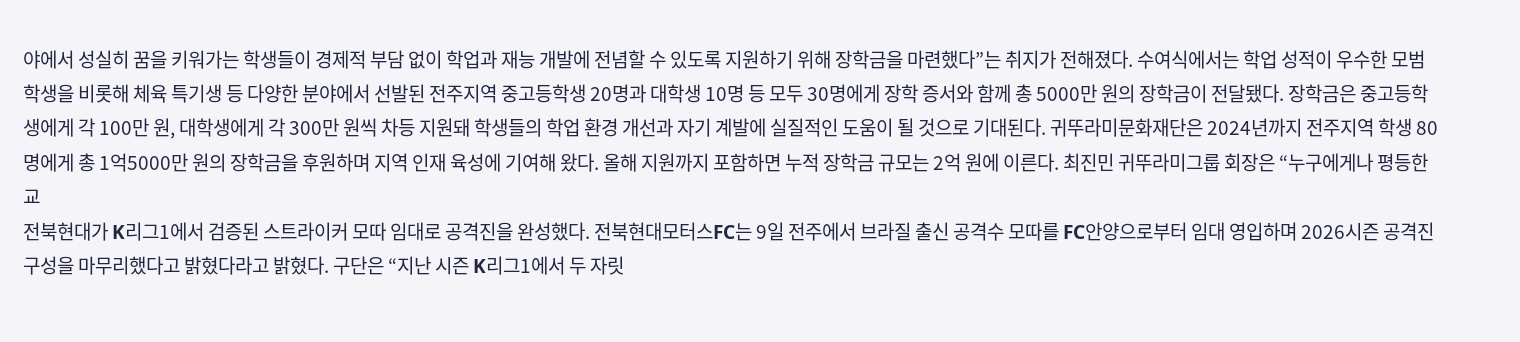야에서 성실히 꿈을 키워가는 학생들이 경제적 부담 없이 학업과 재능 개발에 전념할 수 있도록 지원하기 위해 장학금을 마련했다”는 취지가 전해졌다. 수여식에서는 학업 성적이 우수한 모범 학생을 비롯해 체육 특기생 등 다양한 분야에서 선발된 전주지역 중고등학생 20명과 대학생 10명 등 모두 30명에게 장학 증서와 함께 총 5000만 원의 장학금이 전달됐다. 장학금은 중고등학생에게 각 100만 원, 대학생에게 각 300만 원씩 차등 지원돼 학생들의 학업 환경 개선과 자기 계발에 실질적인 도움이 될 것으로 기대된다. 귀뚜라미문화재단은 2024년까지 전주지역 학생 80명에게 총 1억5000만 원의 장학금을 후원하며 지역 인재 육성에 기여해 왔다. 올해 지원까지 포함하면 누적 장학금 규모는 2억 원에 이른다. 최진민 귀뚜라미그룹 회장은 “누구에게나 평등한 교
전북현대가 K리그1에서 검증된 스트라이커 모따 임대로 공격진을 완성했다. 전북현대모터스FC는 9일 전주에서 브라질 출신 공격수 모따를 FC안양으로부터 임대 영입하며 2026시즌 공격진 구성을 마무리했다고 밝혔다라고 밝혔다. 구단은 “지난 시즌 K리그1에서 두 자릿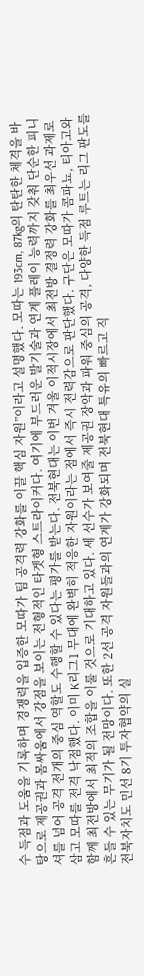수 득점과 도움을 기록하며 경쟁력을 입증한 모따가 팀 공격력 강화를 이끌 핵심 자원”이라고 설명했다. 모따는 193cm, 87kg의 탄탄한 체격을 바탕으로 제공권과 몸싸움에서 강점을 보이는 전형적인 타겟형 스트라이커다. 여기에 부드러운 발기술과 연계 플레이 능력까지 갖춰 단순한 피니셔를 넘어 공격 전개의 중심 역할도 수행할 수 있다는 평가를 받는다. 전북현대는 이번 겨울 이적시장에서 최전방 결정력 강화를 최우선 과제로 삼고 모따를 전격 낙점했다. 이미 K리그1 무대에 완벽히 적응한 자원이라는 점에서 즉시 전력감으로 판단했다. 구단은 모따가 콤파뇨, 티아고와 함께 최전방에서 최적의 조합을 이룰 것으로 기대하고 있다. 세 선수가 보여줄 제공권 장악과 파워 중심의 공격, 다양한 득점 루트는 리그 판도를 흔들 수 있는 무기가 될 전망이다. 또한 2선 공격 자원들과의 연계가 강화되며 전북현대 특유의 빠르고 직
전북자치도 민선 8기 투자협약의 실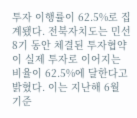투자 이행률이 62.5%로 집계됐다. 전북자치도는 민선 8기 동안 체결된 투자협약이 실제 투자로 이어지는 비율이 62.5%에 달한다고 밝혔다. 이는 지난해 6월 기준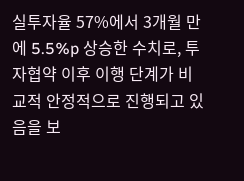실투자율 57%에서 3개월 만에 5.5%p 상승한 수치로, 투자협약 이후 이행 단계가 비교적 안정적으로 진행되고 있음을 보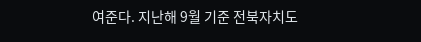여준다. 지난해 9월 기준 전북자치도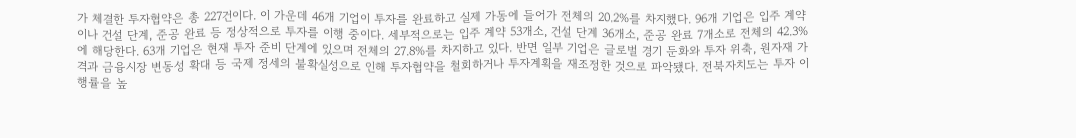가 체결한 투자협약은 총 227건이다. 이 가운데 46개 기업이 투자를 완료하고 실제 가동에 들어가 전체의 20.2%를 차지했다. 96개 기업은 입주 계약이나 건설 단계, 준공 완료 등 정상적으로 투자를 이행 중이다. 세부적으로는 입주 계약 53개소, 건설 단계 36개소, 준공 완료 7개소로 전체의 42.3%에 해당한다. 63개 기업은 현재 투자 준비 단계에 있으며 전체의 27.8%를 차지하고 있다. 반면 일부 기업은 글로벌 경기 둔화와 투자 위축, 원자재 가격과 금융시장 변동성 확대 등 국제 정세의 불확실성으로 인해 투자협약을 철회하거나 투자계획을 재조정한 것으로 파악됐다. 전북자치도는 투자 이행률을 높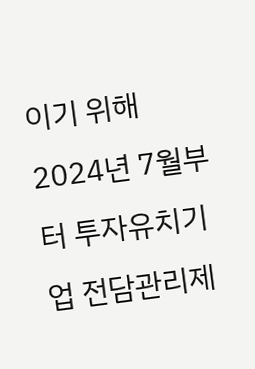이기 위해 2024년 7월부터 투자유치기업 전담관리제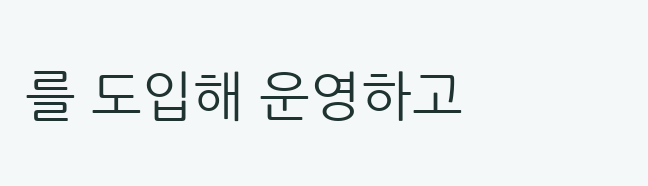를 도입해 운영하고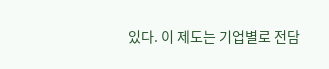있다. 이 제도는 기업별로 전담